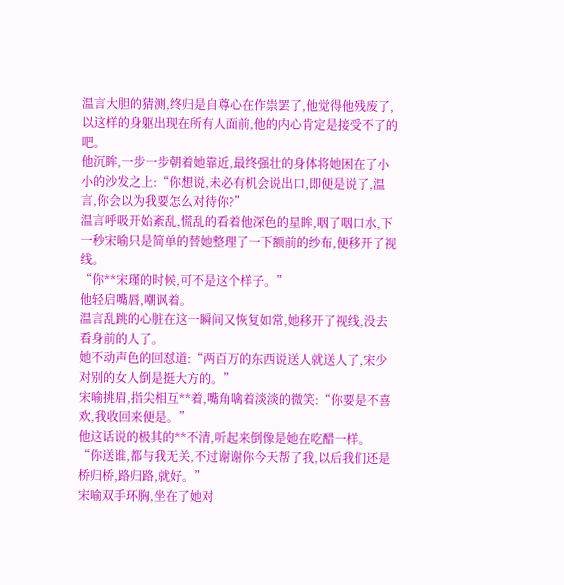温言大胆的猜测,终归是自尊心在作祟罢了,他觉得他残废了,以这样的身躯出现在所有人面前,他的内心肯定是接受不了的吧。
他沉眸,一步一步朝着她靠近,最终强壮的身体将她困在了小小的沙发之上:“你想说,未必有机会说出口,即便是说了,温言,你会以为我要怎么对待你?”
温言呼吸开始紊乱,慌乱的看着他深色的星眸,咽了咽口水,下一秒宋喻只是简单的替她整理了一下额前的纱布,便移开了视线。
“你**宋瑾的时候,可不是这个样子。”
他轻启嘴唇,嘲讽着。
温言乱跳的心脏在这一瞬间又恢复如常,她移开了视线,没去看身前的人了。
她不动声色的回怼道:“两百万的东西说送人就送人了,宋少对别的女人倒是挺大方的。”
宋喻挑眉,指尖相互**着,嘴角噙着淡淡的微笑:“你要是不喜欢,我收回来便是。”
他这话说的极其的**不清,听起来倒像是她在吃醋一样。
“你送谁,都与我无关,不过谢谢你今天帮了我,以后我们还是桥归桥,路归路,就好。”
宋喻双手环胸,坐在了她对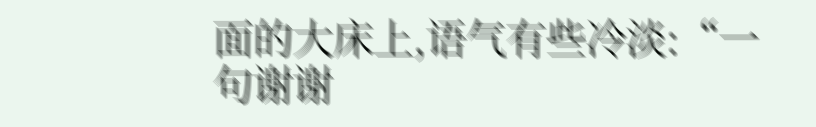面的大床上,语气有些冷淡:“一句谢谢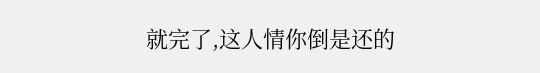就完了,这人情你倒是还的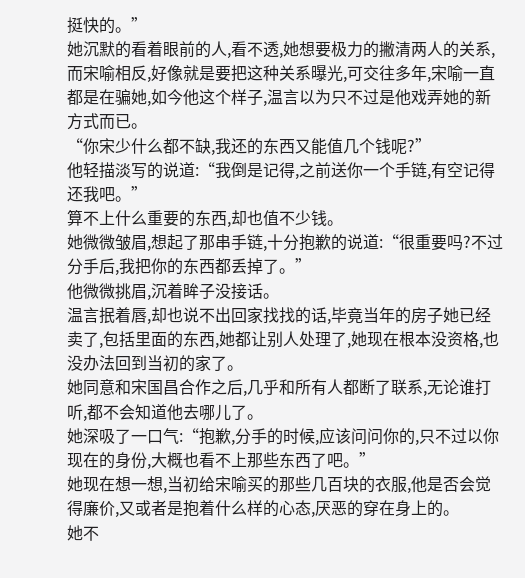挺快的。”
她沉默的看着眼前的人,看不透,她想要极力的撇清两人的关系,而宋喻相反,好像就是要把这种关系曝光,可交往多年,宋喻一直都是在骗她,如今他这个样子,温言以为只不过是他戏弄她的新方式而已。
“你宋少什么都不缺,我还的东西又能值几个钱呢?”
他轻描淡写的说道:“我倒是记得,之前送你一个手链,有空记得还我吧。”
算不上什么重要的东西,却也值不少钱。
她微微皱眉,想起了那串手链,十分抱歉的说道:“很重要吗?不过分手后,我把你的东西都丢掉了。”
他微微挑眉,沉着眸子没接话。
温言抿着唇,却也说不出回家找找的话,毕竟当年的房子她已经卖了,包括里面的东西,她都让别人处理了,她现在根本没资格,也没办法回到当初的家了。
她同意和宋国昌合作之后,几乎和所有人都断了联系,无论谁打听,都不会知道他去哪儿了。
她深吸了一口气:“抱歉,分手的时候,应该问问你的,只不过以你现在的身份,大概也看不上那些东西了吧。”
她现在想一想,当初给宋喻买的那些几百块的衣服,他是否会觉得廉价,又或者是抱着什么样的心态,厌恶的穿在身上的。
她不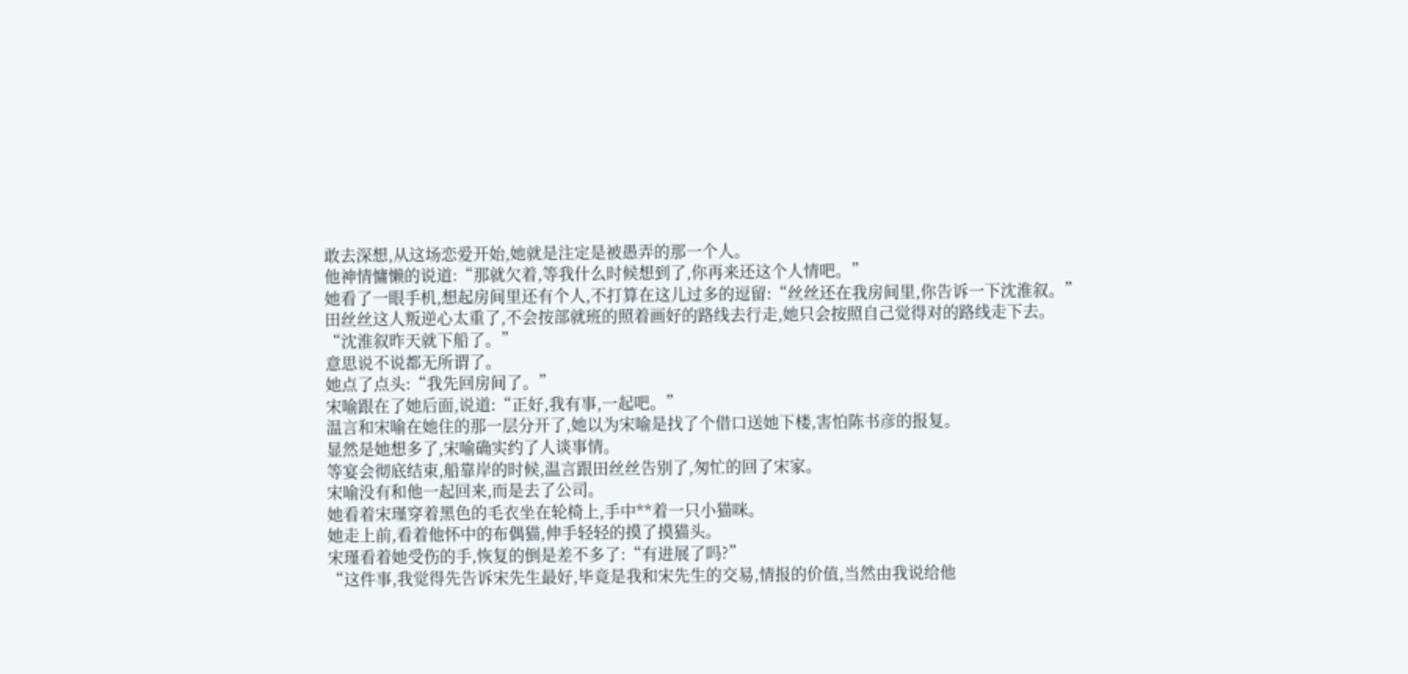敢去深想,从这场恋爱开始,她就是注定是被愚弄的那一个人。
他神情慵懒的说道:“那就欠着,等我什么时候想到了,你再来还这个人情吧。”
她看了一眼手机,想起房间里还有个人,不打算在这儿过多的逗留:“丝丝还在我房间里,你告诉一下沈淮叙。”
田丝丝这人叛逆心太重了,不会按部就班的照着画好的路线去行走,她只会按照自己觉得对的路线走下去。
“沈淮叙昨天就下船了。”
意思说不说都无所谓了。
她点了点头:“我先回房间了。”
宋喻跟在了她后面,说道:“正好,我有事,一起吧。”
温言和宋喻在她住的那一层分开了,她以为宋喻是找了个借口送她下楼,害怕陈书彦的报复。
显然是她想多了,宋喻确实约了人谈事情。
等宴会彻底结束,船靠岸的时候,温言跟田丝丝告别了,匆忙的回了宋家。
宋喻没有和他一起回来,而是去了公司。
她看着宋瑾穿着黑色的毛衣坐在轮椅上,手中**着一只小猫咪。
她走上前,看着他怀中的布偶猫,伸手轻轻的摸了摸猫头。
宋瑾看着她受伤的手,恢复的倒是差不多了:“有进展了吗?”
“这件事,我觉得先告诉宋先生最好,毕竟是我和宋先生的交易,情报的价值,当然由我说给他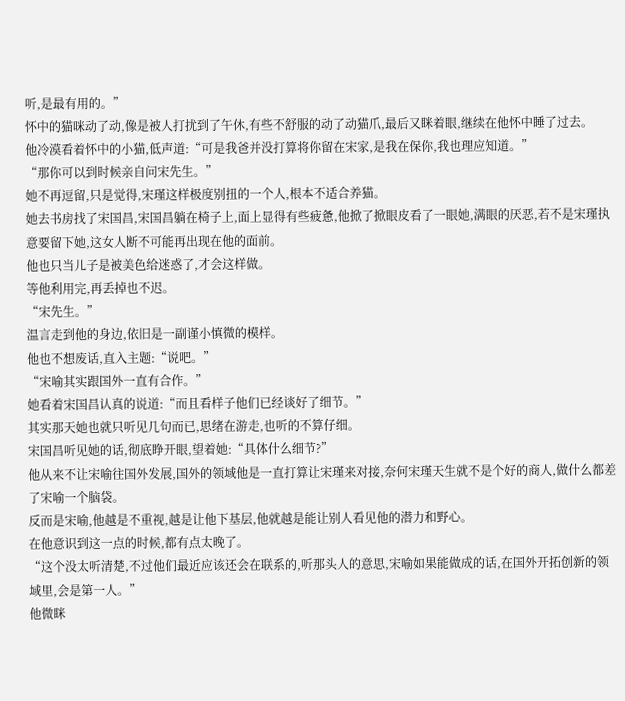听,是最有用的。”
怀中的猫咪动了动,像是被人打扰到了午休,有些不舒服的动了动猫爪,最后又眯着眼,继续在他怀中睡了过去。
他冷漠看着怀中的小猫,低声道:“可是我爸并没打算将你留在宋家,是我在保你,我也理应知道。”
“那你可以到时候亲自问宋先生。”
她不再逗留,只是觉得,宋瑾这样极度别扭的一个人,根本不适合养猫。
她去书房找了宋国昌,宋国昌躺在椅子上,面上显得有些疲惫,他掀了掀眼皮看了一眼她,满眼的厌恶,若不是宋瑾执意要留下她,这女人断不可能再出现在他的面前。
他也只当儿子是被美色给迷惑了,才会这样做。
等他利用完,再丢掉也不迟。
“宋先生。”
温言走到他的身边,依旧是一副谨小慎微的模样。
他也不想废话,直入主题:“说吧。”
“宋喻其实跟国外一直有合作。”
她看着宋国昌认真的说道:“而且看样子他们已经谈好了细节。”
其实那天她也就只听见几句而已,思绪在游走,也听的不算仔细。
宋国昌听见她的话,彻底睁开眼,望着她:“具体什么细节?”
他从来不让宋喻往国外发展,国外的领域他是一直打算让宋瑾来对接,奈何宋瑾天生就不是个好的商人,做什么都差了宋喻一个脑袋。
反而是宋喻,他越是不重视,越是让他下基层,他就越是能让别人看见他的潜力和野心。
在他意识到这一点的时候,都有点太晚了。
“这个没太听清楚,不过他们最近应该还会在联系的,听那头人的意思,宋喻如果能做成的话,在国外开拓创新的领域里,会是第一人。”
他微眯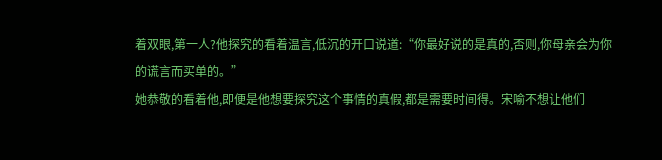着双眼,第一人?他探究的看着温言,低沉的开口说道:“你最好说的是真的,否则,你母亲会为你的谎言而买单的。”
她恭敬的看着他,即便是他想要探究这个事情的真假,都是需要时间得。宋喻不想让他们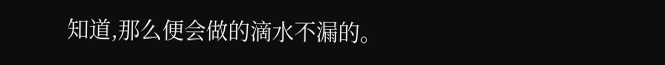知道,那么便会做的滴水不漏的。